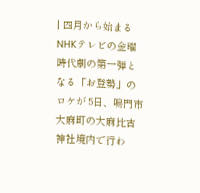| 四月から始まるNHKテレビの金曜時代劇の第一弾となる「お登勢」のロケが 5日、鳴門市大麻町の大麻比古神社境内で行わ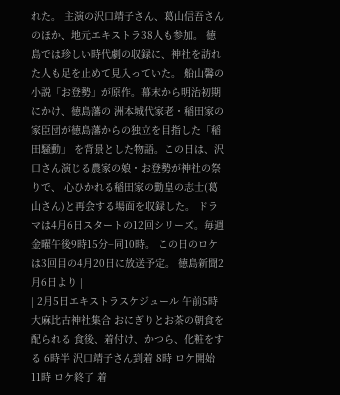れた。 主演の沢口靖子さん、葛山信吾さんのほか、地元エキストラ38人も参加。 徳島では珍しい時代劇の収録に、神社を訪れた人も足を止めて見入っていた。 船山馨の小説「お登勢」が原作。幕末から明治初期にかけ、徳島藩の 洲本城代家老・稲田家の家臣団が徳島藩からの独立を目指した「稲田騒動」 を背景とした物語。この日は、沢口さん演じる農家の娘・お登勢が神社の祭りで、 心ひかれる稲田家の勤皇の志士(葛山さん)と再会する場面を収録した。 ドラマは4月6日スタートの12回シリーズ。毎週金曜午後9時15分−同10時。 この日のロケは3回目の4月20日に放送予定。 徳島新聞2月6日より |
| 2月5日エキストラスケジュール 午前5時 大麻比古神社集合 おにぎりとお茶の朝食を配られる 食後、着付け、かつら、化粧をする 6時半 沢口靖子さん到着 8時 ロケ開始 11時 ロケ終了 着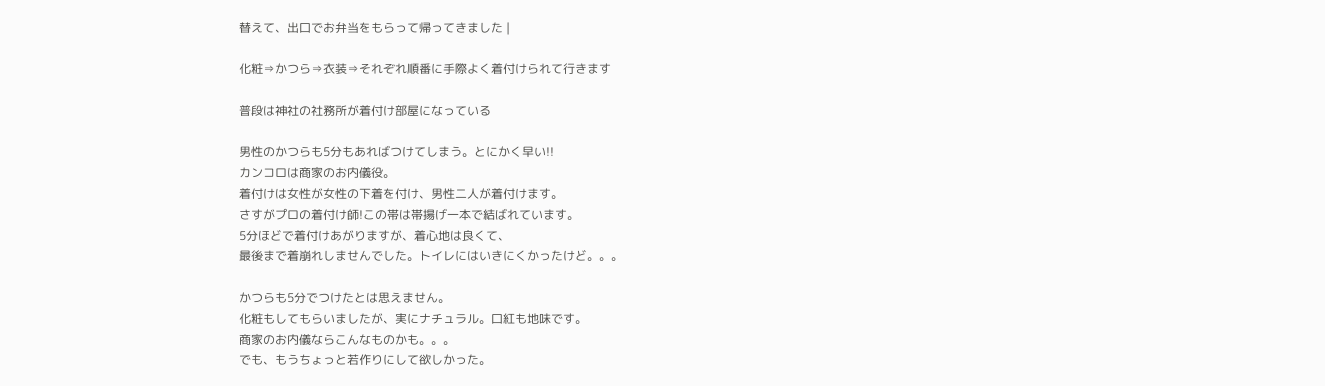替えて、出口でお弁当をもらって帰ってきました |

化粧⇒かつら⇒衣装⇒それぞれ順番に手際よく着付けられて行きます

普段は神社の社務所が着付け部屋になっている

男性のかつらも5分もあればつけてしまう。とにかく早い!!
カンコロは商家のお内儀役。
着付けは女性が女性の下着を付け、男性二人が着付けます。
さすがプロの着付け師!この帯は帯揚げ一本で結ばれています。
5分ほどで着付けあがりますが、着心地は良くて、
最後まで着崩れしませんでした。トイレにはいきにくかったけど。。。

かつらも5分でつけたとは思えません。
化粧もしてもらいましたが、実にナチュラル。口紅も地味です。
商家のお内儀ならこんなものかも。。。
でも、もうちょっと若作りにして欲しかった。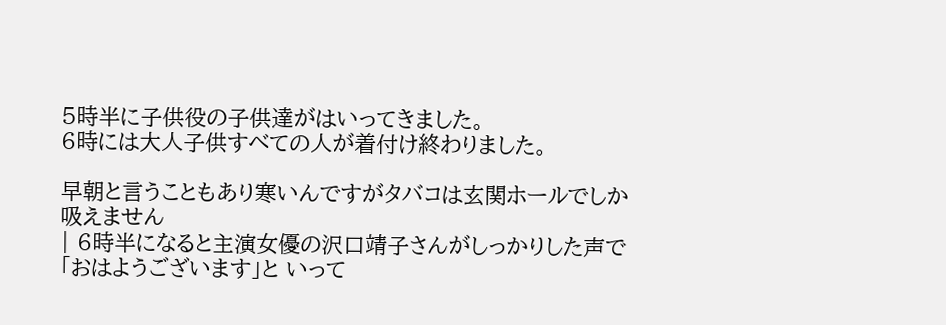5時半に子供役の子供達がはいってきました。
6時には大人子供すべての人が着付け終わりました。

早朝と言うこともあり寒いんですがタバコは玄関ホールでしか吸えません
| 6時半になると主演女優の沢口靖子さんがしっかりした声で「おはようございます」と いって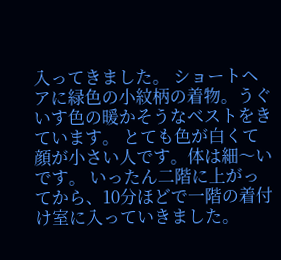入ってきました。 ショートヘアに緑色の小紋柄の着物。うぐいす色の暖かそうなベストをきています。 とても色が白くて顔が小さい人です。体は細〜いです。 いったん二階に上がってから、10分ほどで一階の着付け室に入っていきました。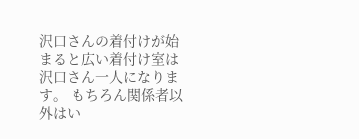沢口さんの着付けが始まると広い着付け室は沢口さん一人になります。 もちろん関係者以外はい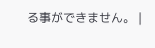る事ができません。 |